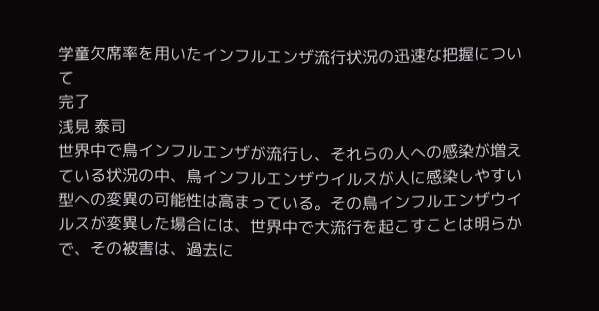学童欠席率を用いたインフルエンザ流行状況の迅速な把握について
完了
浅見 泰司
世界中で鳥インフルエンザが流行し、それらの人への感染が増えている状況の中、鳥インフルエンザウイルスが人に感染しやすい型への変異の可能性は高まっている。その鳥インフルエンザウイルスが変異した場合には、世界中で大流行を起こすことは明らかで、その被害は、過去に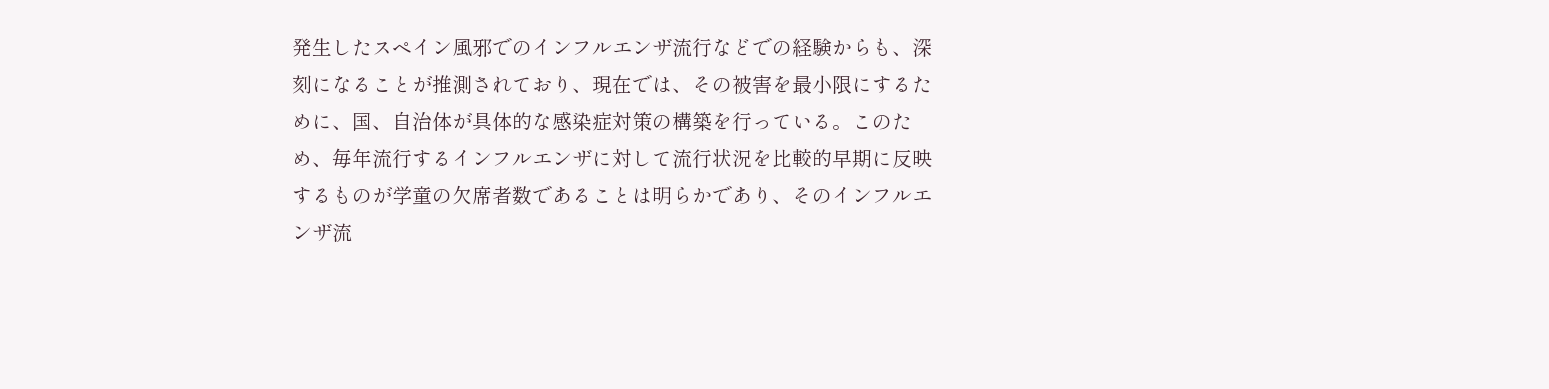発生したスペイン風邪でのインフルエンザ流行などでの経験からも、深刻になることが推測されており、現在では、その被害を最小限にするために、国、自治体が具体的な感染症対策の構築を行っている。このため、毎年流行するインフルエンザに対して流行状況を比較的早期に反映するものが学童の欠席者数であることは明らかであり、そのインフルエンザ流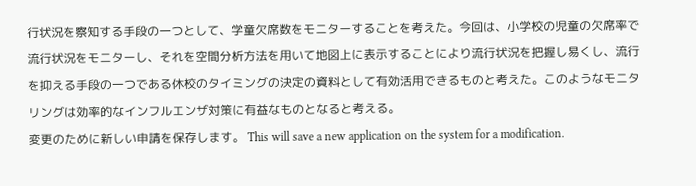行状況を察知する手段の一つとして、学童欠席数をモニターすることを考えた。今回は、小学校の児童の欠席率で流行状況をモニターし、それを空間分析方法を用いて地図上に表示することにより流行状況を把握し易くし、流行を抑える手段の一つである休校のタイミングの決定の資料として有効活用できるものと考えた。このようなモニタリングは効率的なインフルエンザ対策に有益なものとなると考える。
変更のために新しい申請を保存します。 This will save a new application on the system for a modification.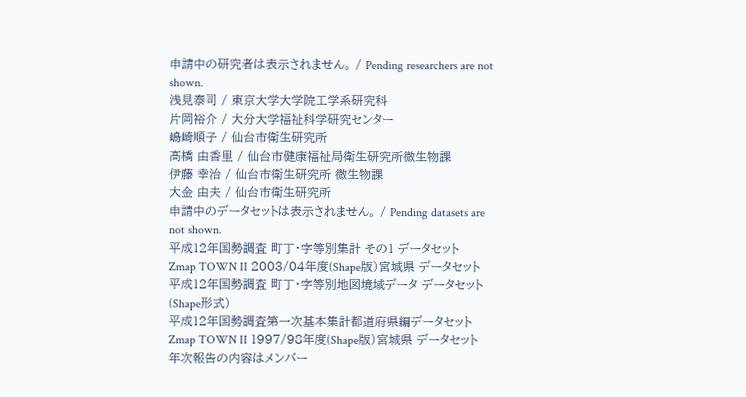申請中の研究者は表示されません。 / Pending researchers are not shown.
浅見泰司 / 東京大学大学院工学系研究科
片岡裕介 / 大分大学福祉科学研究センター
嶋崎順子 / 仙台市衛生研究所
髙橋 由香里 / 仙台市健康福祉局衛生研究所微生物課
伊藤 幸治 / 仙台市衛生研究所 微生物課
大金 由夫 / 仙台市衛生研究所
申請中のデータセットは表示されません。 / Pending datasets are not shown.
平成12年国勢調査 町丁・字等別集計 その1 データセット
Zmap TOWN II 2003/04年度(Shape版)宮城県 データセット
平成12年国勢調査 町丁・字等別地図境域データ データセット (Shape形式)
平成12年国勢調査第一次基本集計都道府県編データセット
Zmap TOWN II 1997/98年度(Shape版)宮城県 データセット
年次報告の内容はメンバー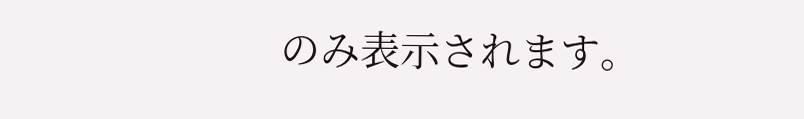のみ表示されます。